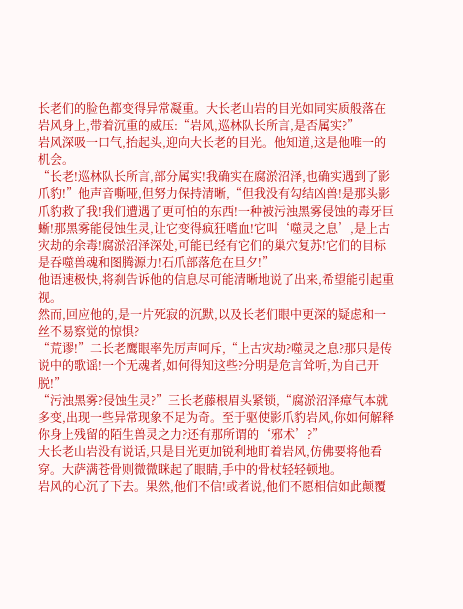长老们的脸色都变得异常凝重。大长老山岩的目光如同实质般落在岩风身上,带着沉重的威压:“岩风,巡林队长所言,是否属实?”
岩风深吸一口气,抬起头,迎向大长老的目光。他知道,这是他唯一的机会。
“长老!巡林队长所言,部分属实!我确实在腐淤沼泽,也确实遇到了影爪豹!”他声音嘶哑,但努力保持清晰,“但我没有勾结凶兽!是那头影爪豹救了我!我们遭遇了更可怕的东西!一种被污浊黑雾侵蚀的毒牙巨蜥!那黑雾能侵蚀生灵,让它变得疯狂嗜血!它叫‘噬灵之息’,是上古灾劫的余毒!腐淤沼泽深处,可能已经有它们的巢穴复苏!它们的目标是吞噬兽魂和图腾源力!石爪部落危在旦夕!”
他语速极快,将刹告诉他的信息尽可能清晰地说了出来,希望能引起重视。
然而,回应他的,是一片死寂的沉默,以及长老们眼中更深的疑虑和一丝不易察觉的惊惧?
“荒谬!”二长老鹰眼率先厉声呵斥,“上古灾劫?噬灵之息?那只是传说中的歌谣!一个无魂者,如何得知这些?分明是危言耸听,为自己开脱!”
“污浊黑雾?侵蚀生灵?”三长老藤根眉头紧锁,“腐淤沼泽瘴气本就多变,出现一些异常现象不足为奇。至于驱使影爪豹岩风,你如何解释你身上残留的陌生兽灵之力?还有那所谓的‘邪术’?”
大长老山岩没有说话,只是目光更加锐利地盯着岩风,仿佛要将他看穿。大萨满苍骨则微微眯起了眼睛,手中的骨杖轻轻顿地。
岩风的心沉了下去。果然,他们不信!或者说,他们不愿相信如此颠覆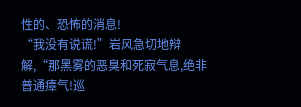性的、恐怖的消息!
“我没有说谎!”岩风急切地辩解,“那黑雾的恶臭和死寂气息,绝非普通瘴气!巡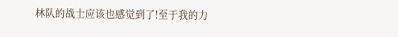林队的战士应该也感觉到了!至于我的力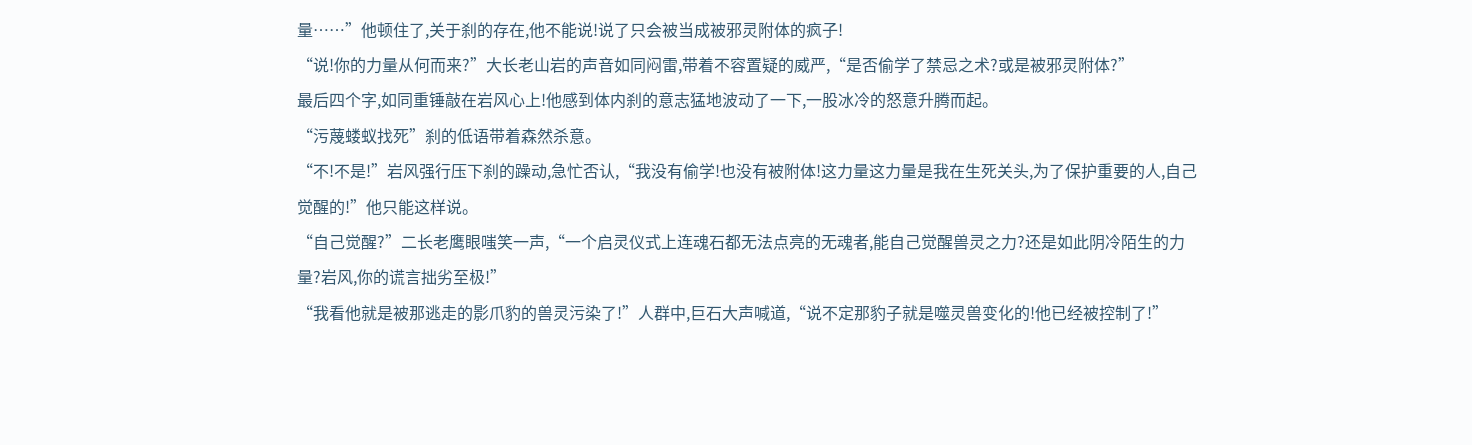量……”他顿住了,关于刹的存在,他不能说!说了只会被当成被邪灵附体的疯子!
“说!你的力量从何而来?”大长老山岩的声音如同闷雷,带着不容置疑的威严,“是否偷学了禁忌之术?或是被邪灵附体?”
最后四个字,如同重锤敲在岩风心上!他感到体内刹的意志猛地波动了一下,一股冰冷的怒意升腾而起。
“污蔑蝼蚁找死”刹的低语带着森然杀意。
“不!不是!”岩风强行压下刹的躁动,急忙否认,“我没有偷学!也没有被附体!这力量这力量是我在生死关头,为了保护重要的人,自己觉醒的!”他只能这样说。
“自己觉醒?”二长老鹰眼嗤笑一声,“一个启灵仪式上连魂石都无法点亮的无魂者,能自己觉醒兽灵之力?还是如此阴冷陌生的力量?岩风,你的谎言拙劣至极!”
“我看他就是被那逃走的影爪豹的兽灵污染了!”人群中,巨石大声喊道,“说不定那豹子就是噬灵兽变化的!他已经被控制了!”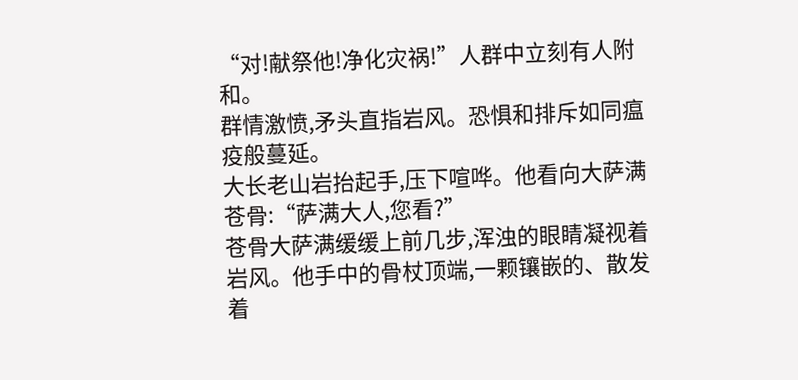“对!献祭他!净化灾祸!”人群中立刻有人附和。
群情激愤,矛头直指岩风。恐惧和排斥如同瘟疫般蔓延。
大长老山岩抬起手,压下喧哗。他看向大萨满苍骨:“萨满大人,您看?”
苍骨大萨满缓缓上前几步,浑浊的眼睛凝视着岩风。他手中的骨杖顶端,一颗镶嵌的、散发着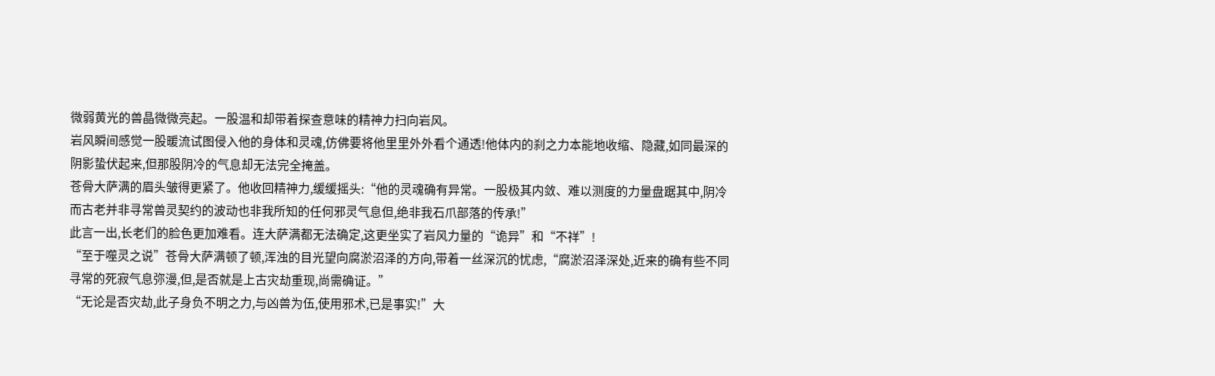微弱黄光的兽晶微微亮起。一股温和却带着探查意味的精神力扫向岩风。
岩风瞬间感觉一股暖流试图侵入他的身体和灵魂,仿佛要将他里里外外看个通透!他体内的刹之力本能地收缩、隐藏,如同最深的阴影蛰伏起来,但那股阴冷的气息却无法完全掩盖。
苍骨大萨满的眉头皱得更紧了。他收回精神力,缓缓摇头:“他的灵魂确有异常。一股极其内敛、难以测度的力量盘踞其中,阴冷而古老并非寻常兽灵契约的波动也非我所知的任何邪灵气息但,绝非我石爪部落的传承!”
此言一出,长老们的脸色更加难看。连大萨满都无法确定,这更坐实了岩风力量的“诡异”和“不祥”!
“至于噬灵之说”苍骨大萨满顿了顿,浑浊的目光望向腐淤沼泽的方向,带着一丝深沉的忧虑,“腐淤沼泽深处,近来的确有些不同寻常的死寂气息弥漫,但,是否就是上古灾劫重现,尚需确证。”
“无论是否灾劫,此子身负不明之力,与凶兽为伍,使用邪术,已是事实!”大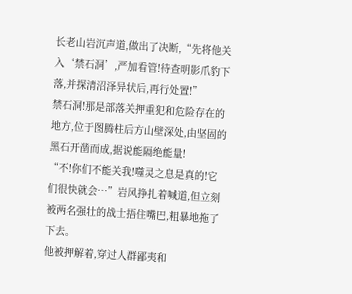长老山岩沉声道,做出了决断,“先将他关入‘禁石洞’,严加看管!待查明影爪豹下落,并探清沼泽异状后,再行处置!”
禁石洞!那是部落关押重犯和危险存在的地方,位于图腾柱后方山壁深处,由坚固的黑石开凿而成,据说能隔绝能量!
“不!你们不能关我!噬灵之息是真的!它们很快就会…”岩风挣扎着喊道,但立刻被两名强壮的战士捂住嘴巴,粗暴地拖了下去。
他被押解着,穿过人群鄙夷和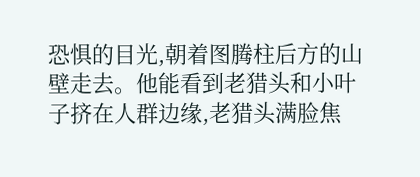恐惧的目光,朝着图腾柱后方的山壁走去。他能看到老猎头和小叶子挤在人群边缘,老猎头满脸焦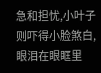急和担忧,小叶子则吓得小脸煞白,眼泪在眼眶里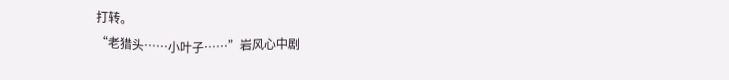打转。
“老猎头……小叶子……”岩风心中剧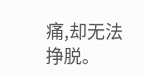痛,却无法挣脱。